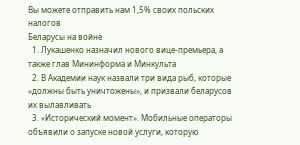Вы можете отправить нам 1,5% своих польских налогов
Беларусы на войне
  1. Лукашенко назначил нового вице-премьера, а также глав Мининформа и Минкульта
  2. В Академии наук назвали три вида рыб, которые «должны быть уничтожены», и призвали беларусов их вылавливать
  3. «Исторический момент». Мобильные операторы объявили о запуске новой услуги, которую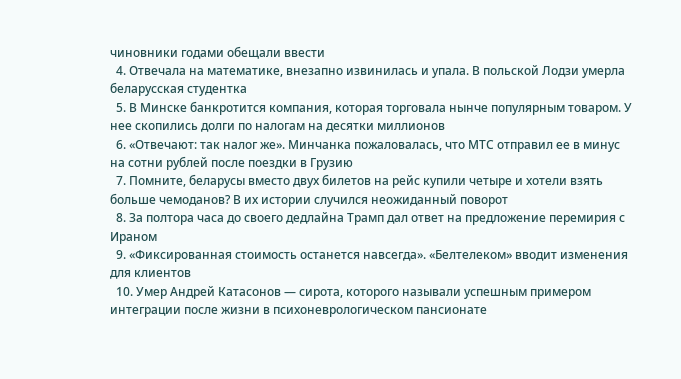чиновники годами обещали ввести
  4. Отвечала на математике, внезапно извинилась и упала. В польской Лодзи умерла беларусская студентка
  5. В Минске банкротится компания, которая торговала нынче популярным товаром. У нее скопились долги по налогам на десятки миллионов
  6. «Отвечают: так налог же». Минчанка пожаловалась, что МТС отправил ее в минус на сотни рублей после поездки в Грузию
  7. Помните, беларусы вместо двух билетов на рейс купили четыре и хотели взять больше чемоданов? В их истории случился неожиданный поворот
  8. За полтора часа до своего дедлайна Трамп дал ответ на предложение перемирия с Ираном
  9. «Фиксированная стоимость останется навсегда». «Белтелеком» вводит изменения для клиентов
  10. Умер Андрей Катасонов — сирота, которого называли успешным примером интеграции после жизни в психоневрологическом пансионате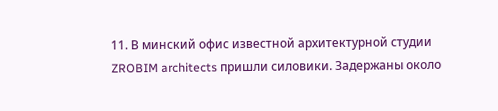11. В минский офис известной архитектурной студии ZROBIM architects пришли силовики. Задержаны около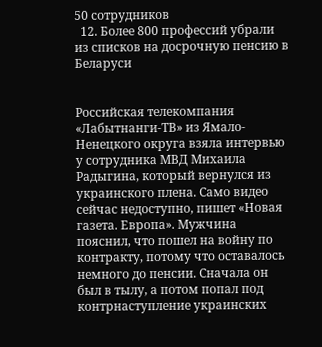50 сотрудников
  12. Более 800 профессий убрали из списков на досрочную пенсию в Беларуси


Российская телекомпания «Лабытнанги-ТВ» из Ямало-Ненецкого округа взяла интервью у сотрудника МВД Михаила Радыгина, который вернулся из украинского плена. Само видео сейчас недоступно, пишет «Новая газета. Европа». Мужчина пояснил, что пошел на войну по контракту, потому что оставалось немного до пенсии. Сначала он был в тылу, а потом попал под контрнаступление украинских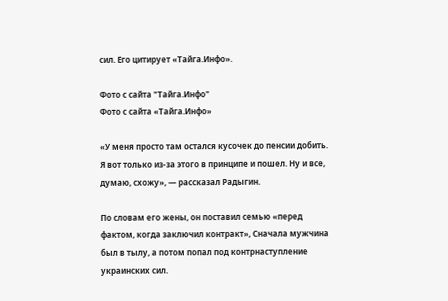сил. Его цитирует «Тайга.Инфо».

Фото с сайта "Тайга.Инфо"
Фото с сайта «Тайга.Инфо»

«У меня просто там остался кусочек до пенсии добить. Я вот только из-за этого в принципе и пошел. Ну и все, думаю, схожу», — рассказал Радыгин.

По словам его жены, он поставил семью «перед фактом, когда заключил контракт», Сначала мужчина был в тылу, а потом попал под контрнаступление украинских сил.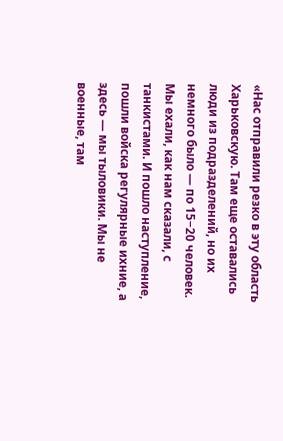«Нас отправили резко в эту область Харьковскую. Там еще оставались люди из подразделений, но их немного было — по 15−20 человек. Мы ехали, как нам сказали, с танкистами. И пошло наступление, пошли войска регулярные ихние, а здесь — мы тыловики. Мы не военные, там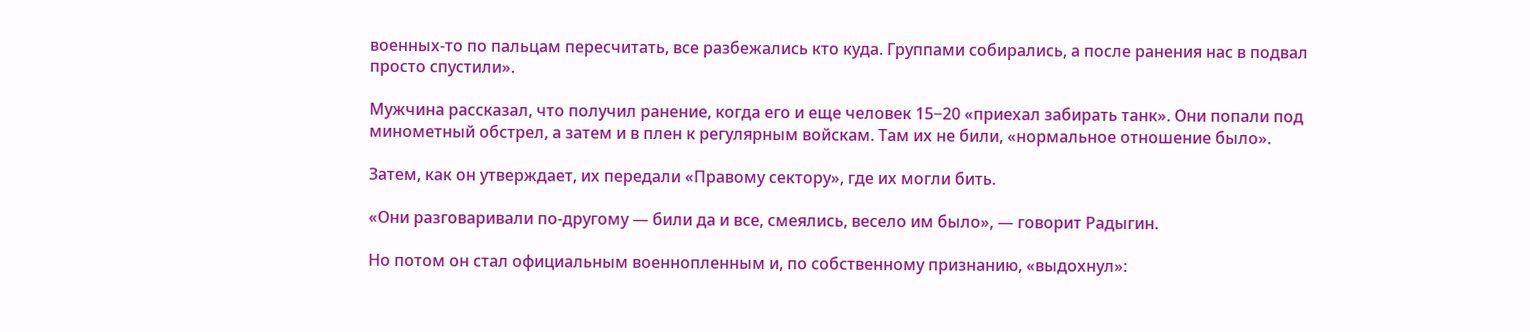военных-то по пальцам пересчитать, все разбежались кто куда. Группами собирались, а после ранения нас в подвал просто спустили».

Мужчина рассказал, что получил ранение, когда его и еще человек 15−20 «приехал забирать танк». Они попали под минометный обстрел, а затем и в плен к регулярным войскам. Там их не били, «нормальное отношение было».

Затем, как он утверждает, их передали «Правому сектору», где их могли бить.

«Они разговаривали по-другому — били да и все, смеялись, весело им было», — говорит Радыгин.

Но потом он стал официальным военнопленным и, по собственному признанию, «выдохнул»: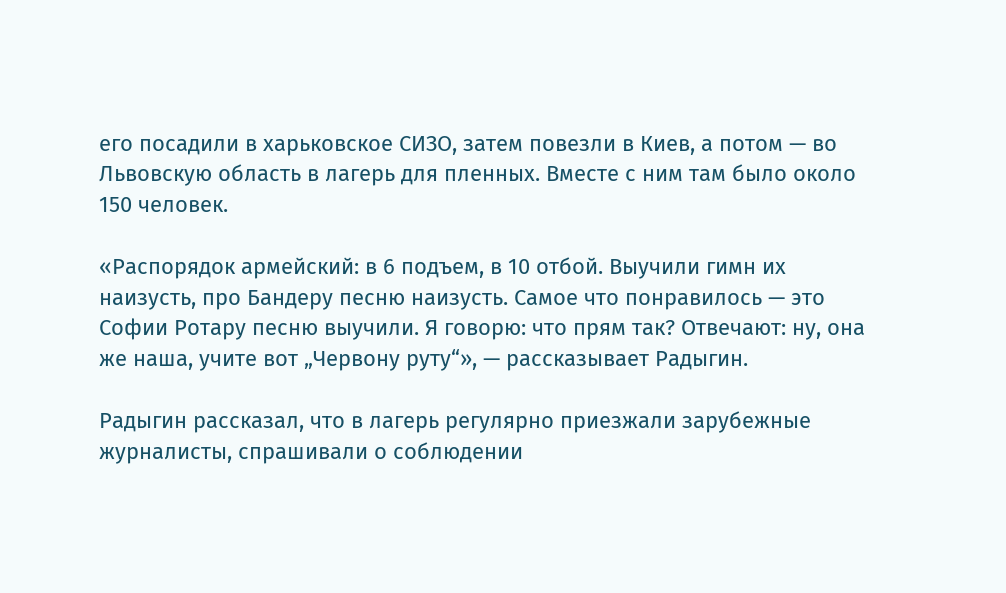его посадили в харьковское СИЗО, затем повезли в Киев, а потом — во Львовскую область в лагерь для пленных. Вместе с ним там было около 150 человек.

«Распорядок армейский: в 6 подъем, в 10 отбой. Выучили гимн их наизусть, про Бандеру песню наизусть. Самое что понравилось — это Софии Ротару песню выучили. Я говорю: что прям так? Отвечают: ну, она же наша, учите вот „Червону руту“», — рассказывает Радыгин.

Радыгин рассказал, что в лагерь регулярно приезжали зарубежные журналисты, спрашивали о соблюдении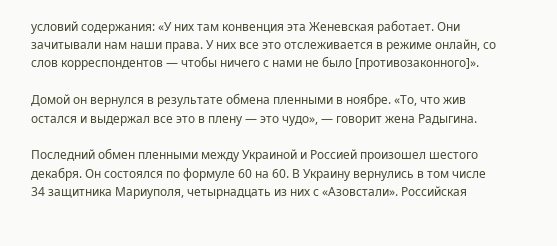условий содержания: «У них там конвенция эта Женевская работает. Они зачитывали нам наши права. У них все это отслеживается в режиме онлайн, со слов корреспондентов — чтобы ничего с нами не было [противозаконного]».

Домой он вернулся в результате обмена пленными в ноябре. «То, что жив остался и выдержал все это в плену — это чудо», — говорит жена Радыгина.

Последний обмен пленными между Украиной и Россией произошел шестого декабря. Он состоялся по формуле 60 на 60. В Украину вернулись в том числе 34 защитника Мариуполя, четырнадцать из них с «Азовстали». Российская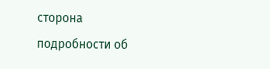сторона подробности об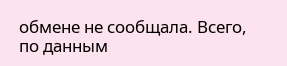обмене не сообщала. Всего, по данным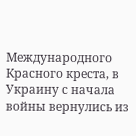Международного Красного креста, в Украину с начала войны вернулись из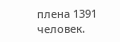плена 1391 человек.